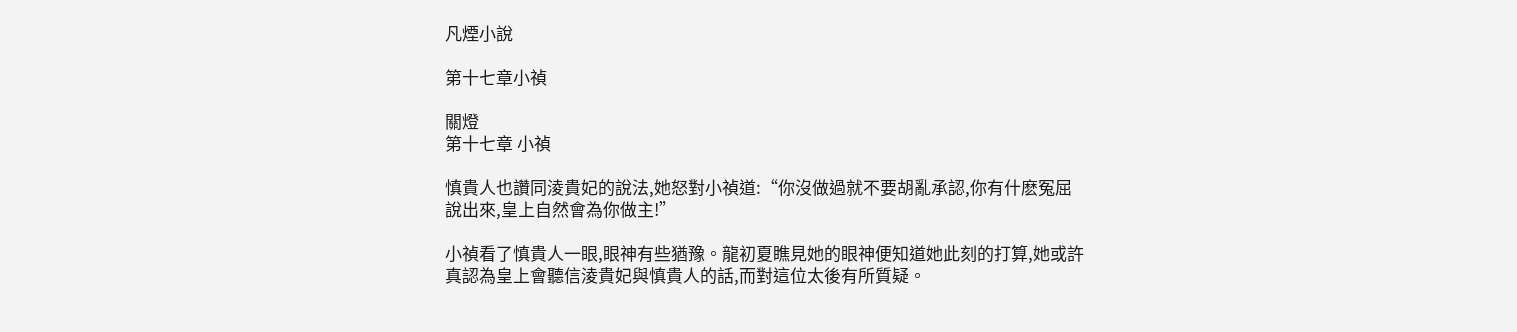凡煙小說

第十七章小禎

關燈
第十七章 小禎

慎貴人也讚同淩貴妃的說法,她怒對小禎道:“你沒做過就不要胡亂承認,你有什麽冤屈說出來,皇上自然會為你做主!”

小禎看了慎貴人一眼,眼神有些猶豫。龍初夏瞧見她的眼神便知道她此刻的打算,她或許真認為皇上會聽信淩貴妃與慎貴人的話,而對這位太後有所質疑。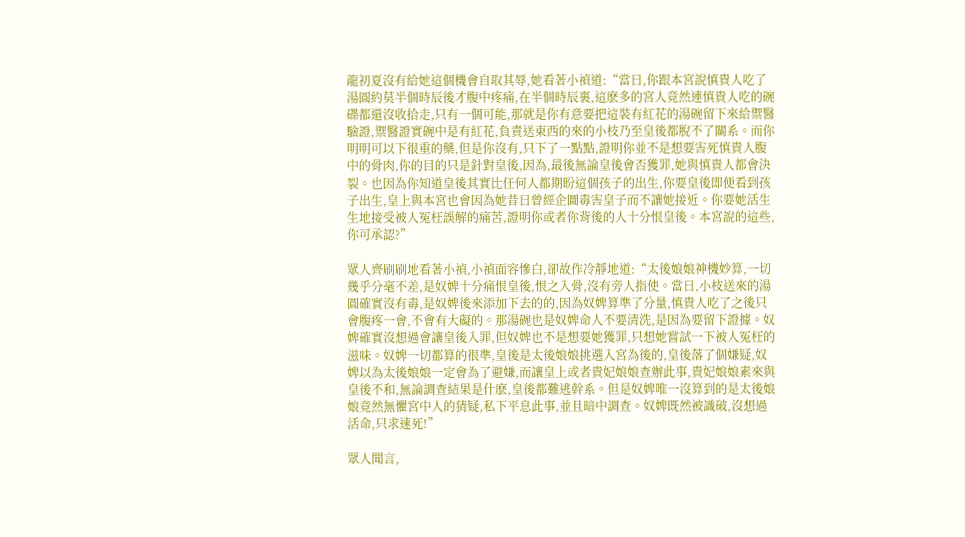龍初夏沒有給她這個機會自取其辱,她看著小禎道:“當日,你跟本宮說慎貴人吃了湯圓約莫半個時辰後才腹中疼痛,在半個時辰裏,這麽多的宮人竟然連慎貴人吃的碗碟都還沒收拾走,只有一個可能,那就是你有意要把這裝有紅花的湯碗留下來給禦醫驗證,禦醫證實碗中是有紅花,負責送東西的來的小枝乃至皇後都脫不了關系。而你明明可以下很重的藥,但是你沒有,只下了一點點,證明你並不是想要害死慎貴人腹中的骨肉,你的目的只是針對皇後,因為,最後無論皇後會否獲罪,她與慎貴人都會決裂。也因為你知道皇後其實比任何人都期盼這個孩子的出生,你要皇後即便看到孩子出生,皇上與本宮也會因為她昔日曾經企圖毒害皇子而不讓她接近。你要她活生生地接受被人冤枉誤解的痛苦,證明你或者你背後的人十分恨皇後。本宮說的這些,你可承認?”

眾人齊刷刷地看著小禎,小禎面容慘白,卻故作冷靜地道:“太後娘娘神機妙算,一切幾乎分毫不差,是奴婢十分痛恨皇後,恨之入骨,沒有旁人指使。當日,小枝送來的湯圓確實沒有毒,是奴婢後來添加下去的的,因為奴婢算準了分量,慎貴人吃了之後只會腹疼一會,不會有大礙的。那湯碗也是奴婢命人不要清洗,是因為要留下證據。奴婢確實沒想過會讓皇後入罪,但奴婢也不是想要她獲罪,只想她嘗試一下被人冤枉的滋味。奴婢一切都算的很準,皇後是太後娘娘挑選入宮為後的,皇後落了個嫌疑,奴婢以為太後娘娘一定會為了避嫌,而讓皇上或者貴妃娘娘查辦此事,貴妃娘娘素來與皇後不和,無論調查結果是什麽,皇後都難逃幹系。但是奴婢唯一沒算到的是太後娘娘竟然無懼宮中人的猜疑,私下平息此事,並且暗中調查。奴婢既然被識破,沒想過活命,只求速死!”

眾人聞言,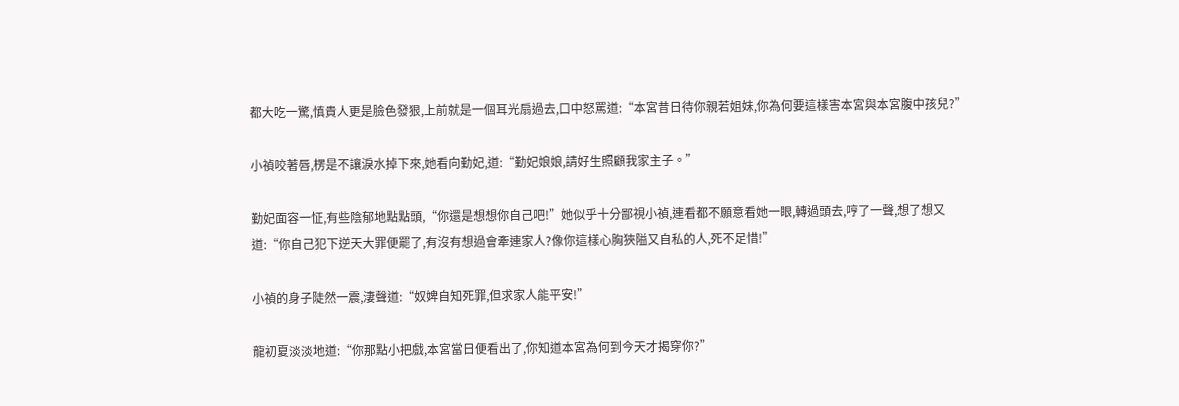都大吃一驚,慎貴人更是臉色發狠,上前就是一個耳光扇過去,口中怒罵道:“本宮昔日待你親若姐妹,你為何要這樣害本宮與本宮腹中孩兒?”

小禎咬著唇,楞是不讓淚水掉下來,她看向勤妃,道:“勤妃娘娘,請好生照顧我家主子。”

勤妃面容一怔,有些陰郁地點點頭,“你還是想想你自己吧!”她似乎十分鄙視小禎,連看都不願意看她一眼,轉過頭去,哼了一聲,想了想又道:“你自己犯下逆天大罪便罷了,有沒有想過會牽連家人?像你這樣心胸狹隘又自私的人,死不足惜!”

小禎的身子陡然一震,淒聲道:“奴婢自知死罪,但求家人能平安!”

龍初夏淡淡地道:“你那點小把戲,本宮當日便看出了,你知道本宮為何到今天才揭穿你?”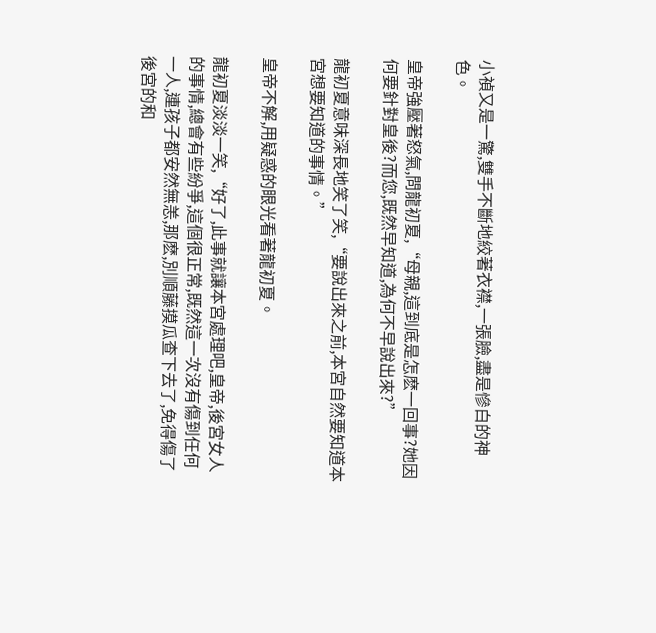小禎又是一驚,雙手不斷地絞著衣襟,一張臉,盡是慘白的神色。

皇帝強壓著怒氣,問龍初夏,“母親,這到底是怎麽一回事?她因何要針對皇後?而您,既然早知道,為何不早說出來?”

龍初夏意味深長地笑了笑,“要說出來之前,本宮自然要知道本宮想要知道的事情。”

皇帝不解,用疑惑的眼光看著龍初夏。

龍初夏淡淡一笑,“好了,此事就讓本宮處理吧,皇帝,後宮女人的事情,總會有些紛爭,這個很正常,既然這一次沒有傷到任何一人,連孩子都安然無恙,那麽,別順藤摸瓜查下去了,免得傷了後宮的和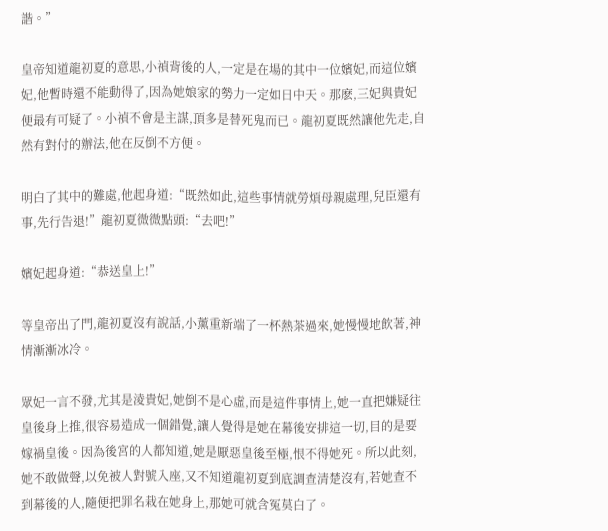諧。”

皇帝知道龍初夏的意思,小禎背後的人,一定是在場的其中一位嬪妃,而這位嬪妃,他暫時還不能動得了,因為她娘家的勢力一定如日中天。那麽,三妃與貴妃便最有可疑了。小禎不會是主謀,頂多是替死鬼而已。龍初夏既然讓他先走,自然有對付的辦法,他在反倒不方便。

明白了其中的難處,他起身道:“既然如此,這些事情就勞煩母親處理,兒臣還有事,先行告退!”龍初夏微微點頭:“去吧!”

嬪妃起身道:“恭送皇上!”

等皇帝出了門,龍初夏沒有說話,小薰重新端了一杯熱茶過來,她慢慢地飲著,神情漸漸冰冷。

眾妃一言不發,尤其是淩貴妃,她倒不是心虛,而是這件事情上,她一直把嫌疑往皇後身上推,很容易造成一個錯覺,讓人覺得是她在幕後安排這一切,目的是要嫁禍皇後。因為後宮的人都知道,她是厭惡皇後至極,恨不得她死。所以此刻,她不敢做聲,以免被人對號入座,又不知道龍初夏到底調查清楚沒有,若她查不到幕後的人,隨便把罪名栽在她身上,那她可就含冤莫白了。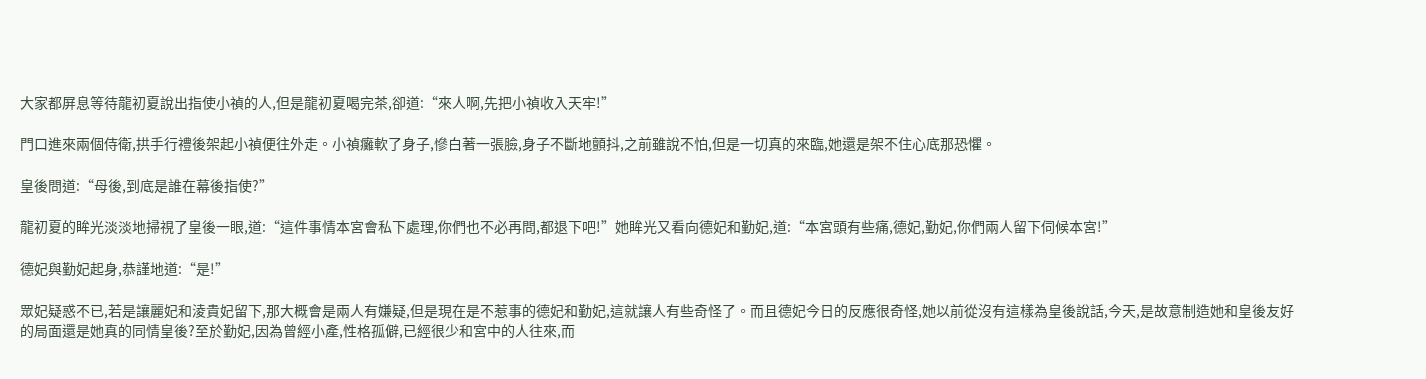大家都屏息等待龍初夏說出指使小禎的人,但是龍初夏喝完茶,卻道:“來人啊,先把小禎收入天牢!”

門口進來兩個侍衛,拱手行禮後架起小禎便往外走。小禎癱軟了身子,慘白著一張臉,身子不斷地顫抖,之前雖說不怕,但是一切真的來臨,她還是架不住心底那恐懼。

皇後問道:“母後,到底是誰在幕後指使?”

龍初夏的眸光淡淡地掃視了皇後一眼,道:“這件事情本宮會私下處理,你們也不必再問,都退下吧!”她眸光又看向德妃和勤妃,道:“本宮頭有些痛,德妃,勤妃,你們兩人留下伺候本宮!”

德妃與勤妃起身,恭謹地道:“是!”

眾妃疑惑不已,若是讓麗妃和淩貴妃留下,那大概會是兩人有嫌疑,但是現在是不惹事的德妃和勤妃,這就讓人有些奇怪了。而且德妃今日的反應很奇怪,她以前從沒有這樣為皇後說話,今天,是故意制造她和皇後友好的局面還是她真的同情皇後?至於勤妃,因為曾經小產,性格孤僻,已經很少和宮中的人往來,而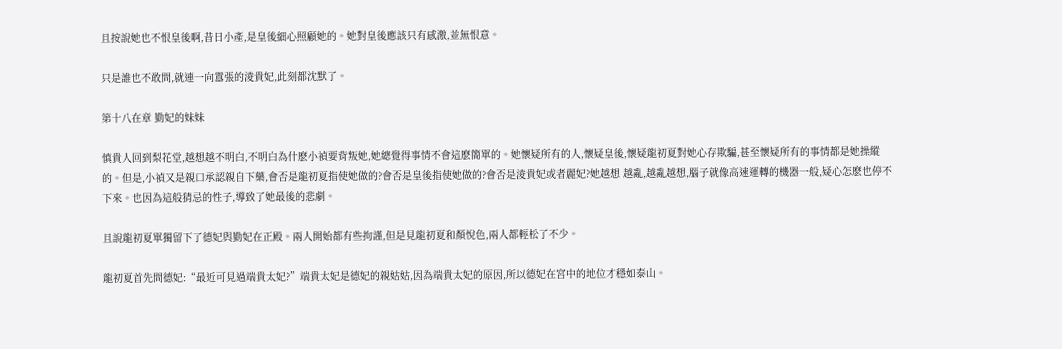且按說她也不恨皇後啊,昔日小產,是皇後細心照顧她的。她對皇後應該只有感激,並無恨意。

只是誰也不敢問,就連一向囂張的淩貴妃,此刻都沈默了。

第十八在章 勤妃的妹妹

慎貴人回到梨花堂,越想越不明白,不明白為什麽小禎要背叛她,她總覺得事情不會這麽簡單的。她懷疑所有的人,懷疑皇後,懷疑龍初夏對她心存欺騙,甚至懷疑所有的事情都是她操縱的。但是,小禎又是親口承認親自下藥,會否是龍初夏指使她做的?會否是皇後指使她做的?會否是淩貴妃或者麗妃?她越想 越亂,越亂越想,腦子就像高速運轉的機器一般,疑心怎麽也停不下來。也因為這般猜忌的性子,導致了她最後的悲劇。

且說龍初夏單獨留下了德妃與勤妃在正殿。兩人開始都有些拘謹,但是見龍初夏和顏悅色,兩人都輕松了不少。

龍初夏首先問德妃:“最近可見過端貴太妃?”端貴太妃是德妃的親姑姑,因為端貴太妃的原因,所以德妃在宮中的地位才穩如泰山。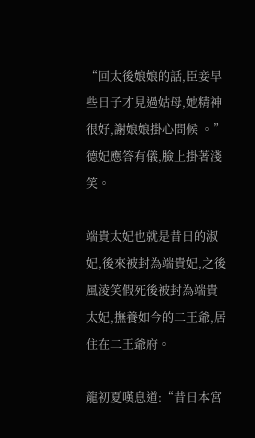“回太後娘娘的話,臣妾早些日子才見過姑母,她精神很好,謝娘娘掛心問候 。”德妃應答有儀,臉上掛著淺笑。

端貴太妃也就是昔日的淑妃,後來被封為端貴妃,之後風淩笑假死後被封為端貴太妃,撫養如今的二王爺,居住在二王爺府。

龍初夏嘆息道:“昔日本宮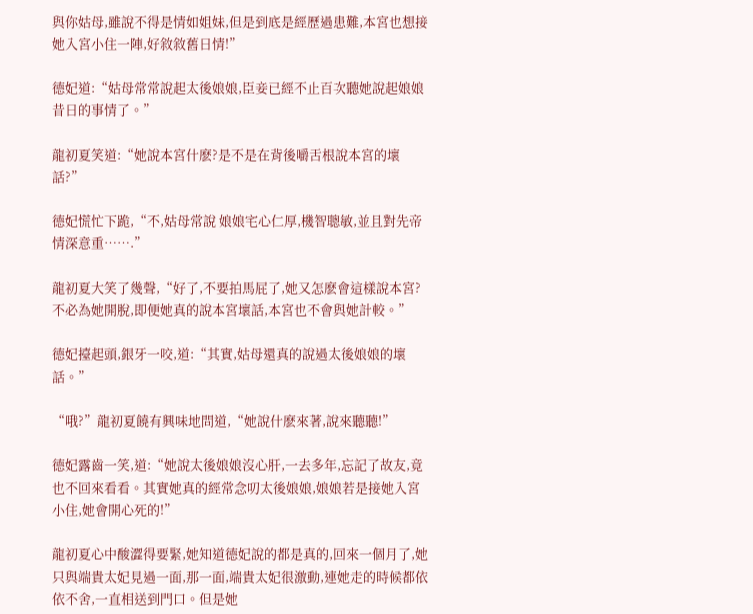與你姑母,雖說不得是情如姐妹,但是到底是經歷過患難,本宮也想接她入宮小住一陣,好敘敘舊日情!”

德妃道:“姑母常常說起太後娘娘,臣妾已經不止百次聽她說起娘娘昔日的事情了。”

龍初夏笑道:“她說本宮什麽?是不是在背後嚼舌根說本宮的壞話?”

德妃慌忙下跪,“不,姑母常說 娘娘宅心仁厚,機智聰敏,並且對先帝情深意重…….”

龍初夏大笑了幾聲,“好了,不要拍馬屁了,她又怎麽會這樣說本宮?不必為她開脫,即便她真的說本宮壞話,本宮也不會與她計較。”

德妃擡起頭,銀牙一咬,道:“其實,姑母還真的說過太後娘娘的壞話。”

“哦?”龍初夏饒有興味地問道,“她說什麽來著,說來聽聽!”

德妃露齒一笑,道:“她說太後娘娘沒心肝,一去多年,忘記了故友,竟也不回來看看。其實她真的經常念叨太後娘娘,娘娘若是接她入宮小住,她會開心死的!”

龍初夏心中酸澀得要緊,她知道德妃說的都是真的,回來一個月了,她只與端貴太妃見過一面,那一面,端貴太妃很激動,連她走的時候都依依不舍,一直相送到門口。但是她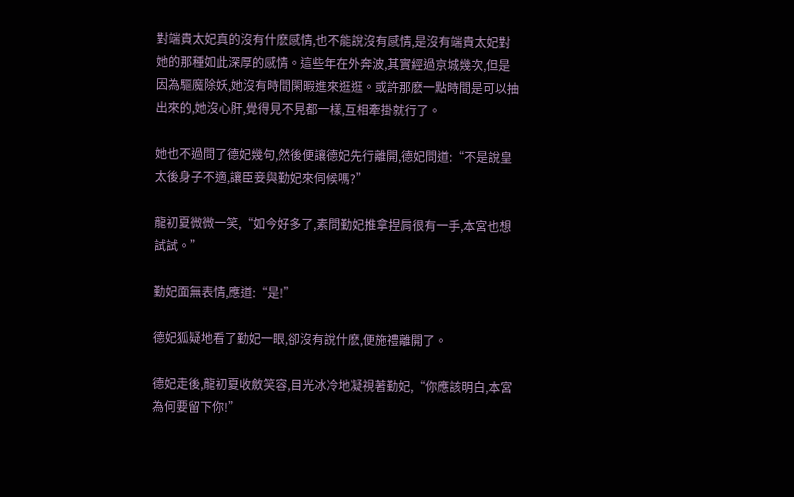對端貴太妃真的沒有什麽感情,也不能說沒有感情,是沒有端貴太妃對她的那種如此深厚的感情。這些年在外奔波,其實經過京城幾次,但是因為驅魔除妖,她沒有時間閑暇進來逛逛。或許那麽一點時間是可以抽出來的,她沒心肝,覺得見不見都一樣,互相牽掛就行了。

她也不過問了德妃幾句,然後便讓德妃先行離開,德妃問道:“不是說皇太後身子不適,讓臣妾與勤妃來伺候嗎?”

龍初夏微微一笑,“如今好多了,素問勤妃推拿捏肩很有一手,本宮也想試試。”

勤妃面無表情,應道:“是!”

德妃狐疑地看了勤妃一眼,卻沒有說什麽,便施禮離開了。

德妃走後,龍初夏收斂笑容,目光冰冷地凝視著勤妃,“你應該明白,本宮為何要留下你!”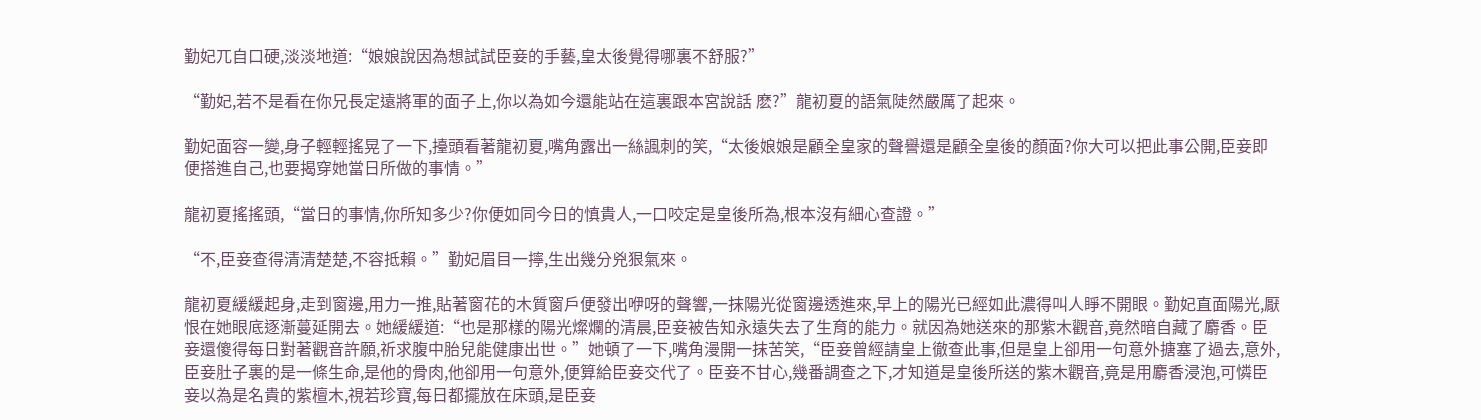勤妃兀自口硬,淡淡地道:“娘娘說因為想試試臣妾的手藝,皇太後覺得哪裏不舒服?”

“勤妃,若不是看在你兄長定遠將軍的面子上,你以為如今還能站在這裏跟本宮說話 麽?”龍初夏的語氣陡然嚴厲了起來。

勤妃面容一變,身子輕輕搖晃了一下,擡頭看著龍初夏,嘴角露出一絲諷刺的笑,“太後娘娘是顧全皇家的聲譽還是顧全皇後的顏面?你大可以把此事公開,臣妾即便搭進自己,也要揭穿她當日所做的事情。”

龍初夏搖搖頭,“當日的事情,你所知多少?你便如同今日的慎貴人,一口咬定是皇後所為,根本沒有細心查證。”

“不,臣妾查得清清楚楚,不容抵賴。”勤妃眉目一擰,生出幾分兇狠氣來。

龍初夏緩緩起身,走到窗邊,用力一推,貼著窗花的木質窗戶便發出咿呀的聲響,一抹陽光從窗邊透進來,早上的陽光已經如此濃得叫人睜不開眼。勤妃直面陽光,厭恨在她眼底逐漸蔓延開去。她緩緩道:“也是那樣的陽光燦爛的清晨,臣妾被告知永遠失去了生育的能力。就因為她送來的那紫木觀音,竟然暗自藏了麝香。臣妾還傻得每日對著觀音許願,祈求腹中胎兒能健康出世。”她頓了一下,嘴角漫開一抹苦笑,“臣妾曾經請皇上徹查此事,但是皇上卻用一句意外搪塞了過去,意外,臣妾肚子裏的是一條生命,是他的骨肉,他卻用一句意外,便算給臣妾交代了。臣妾不甘心,幾番調查之下,才知道是皇後所送的紫木觀音,竟是用麝香浸泡,可憐臣妾以為是名貴的紫檀木,視若珍寶,每日都擺放在床頭,是臣妾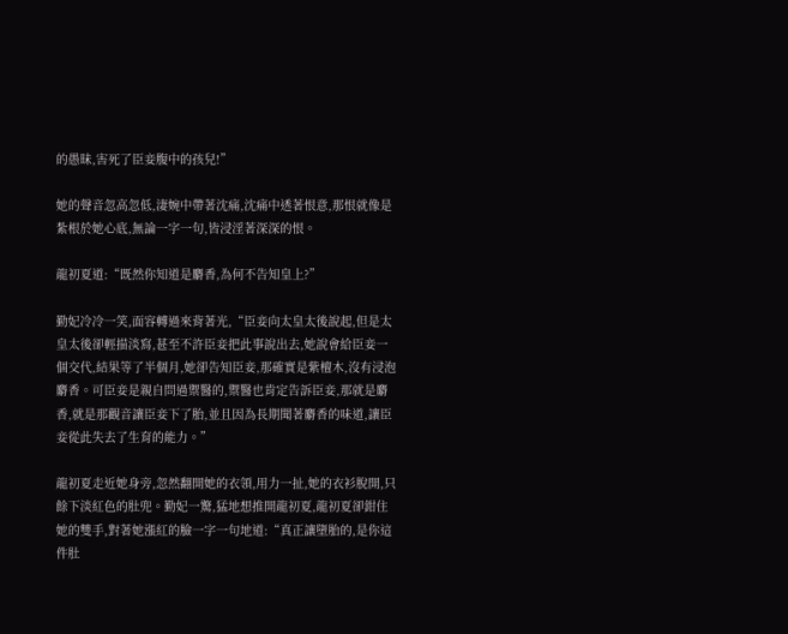的愚昧,害死了臣妾腹中的孩兒!”

她的聲音忽高忽低,淒婉中帶著沈痛,沈痛中透著恨意,那恨就像是紮根於她心底,無論一字一句,皆浸淫著深深的恨。

龍初夏道:“既然你知道是麝香,為何不告知皇上?”

勤妃冷冷一笑,面容轉過來背著光,“臣妾向太皇太後說起,但是太皇太後卻輕描淡寫,甚至不許臣妾把此事說出去,她說會給臣妾一個交代,結果等了半個月,她卻告知臣妾,那確實是紫檀木,沒有浸泡麝香。可臣妾是親自問過禦醫的,禦醫也肯定告訴臣妾,那就是麝香,就是那觀音讓臣妾下了胎,並且因為長期聞著麝香的味道,讓臣妾從此失去了生育的能力。”

龍初夏走近她身旁,忽然翻開她的衣領,用力一扯,她的衣衫脫開,只餘下淡紅色的肚兜。勤妃一驚,猛地想推開龍初夏,龍初夏卻鉗住她的雙手,對著她漲紅的臉一字一句地道:“真正讓墮胎的,是你這件肚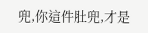兜,你這件肚兜,才是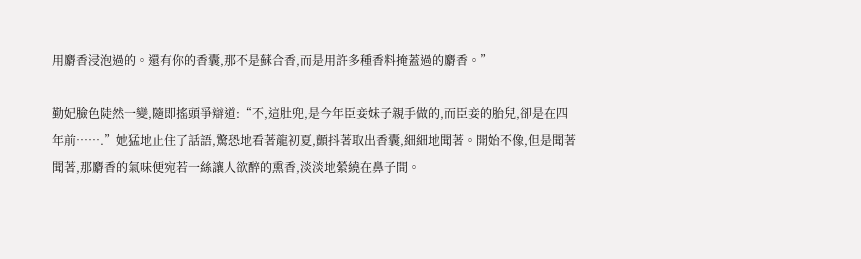用麝香浸泡過的。還有你的香囊,那不是蘇合香,而是用許多種香料掩蓋過的麝香。”

勤妃臉色陡然一變,隨即搖頭爭辯道:“不,這肚兜,是今年臣妾妹子親手做的,而臣妾的胎兒,卻是在四年前…….”她猛地止住了話語,驚恐地看著龍初夏,顫抖著取出香囊,細細地聞著。開始不像,但是聞著聞著,那麝香的氣味便宛若一絲讓人欲醉的熏香,淡淡地縈繞在鼻子間。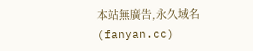本站無廣告,永久域名(fanyan.cc)